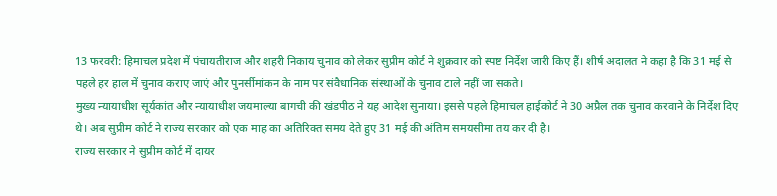13 फरवरी: हिमाचल प्रदेश में पंचायतीराज और शहरी निकाय चुनाव को लेकर सुप्रीम कोर्ट ने शुक्रवार को स्पष्ट निर्देश जारी किए हैं। शीर्ष अदालत ने कहा है कि 31 मई से पहले हर हाल में चुनाव कराए जाएं और पुनर्सीमांकन के नाम पर संवैधानिक संस्थाओं के चुनाव टाले नहीं जा सकते।
मुख्य न्यायाधीश सूर्यकांत और न्यायाधीश जयमाल्या बागची की खंडपीठ ने यह आदेश सुनाया। इससे पहले हिमाचल हाईकोर्ट ने 30 अप्रैल तक चुनाव करवाने के निर्देश दिए थे। अब सुप्रीम कोर्ट ने राज्य सरकार को एक माह का अतिरिक्त समय देते हुए 31 मई की अंतिम समयसीमा तय कर दी है।
राज्य सरकार ने सुप्रीम कोर्ट में दायर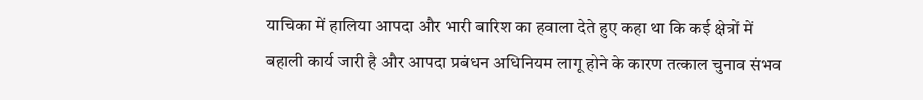याचिका में हालिया आपदा और भारी बारिश का हवाला देते हुए कहा था कि कई क्षेत्रों में बहाली कार्य जारी है और आपदा प्रबंधन अधिनियम लागू होने के कारण तत्काल चुनाव संभव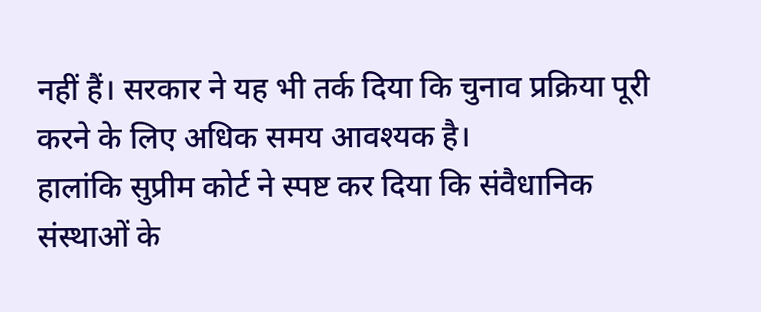नहीं हैं। सरकार ने यह भी तर्क दिया कि चुनाव प्रक्रिया पूरी करने के लिए अधिक समय आवश्यक है।
हालांकि सुप्रीम कोर्ट ने स्पष्ट कर दिया कि संवैधानिक संस्थाओं के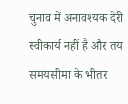चुनाव में अनावश्यक देरी स्वीकार्य नहीं है और तय समयसीमा के भीतर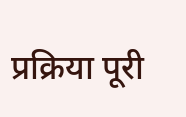प्रक्रिया पूरी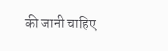की जानी चाहिए